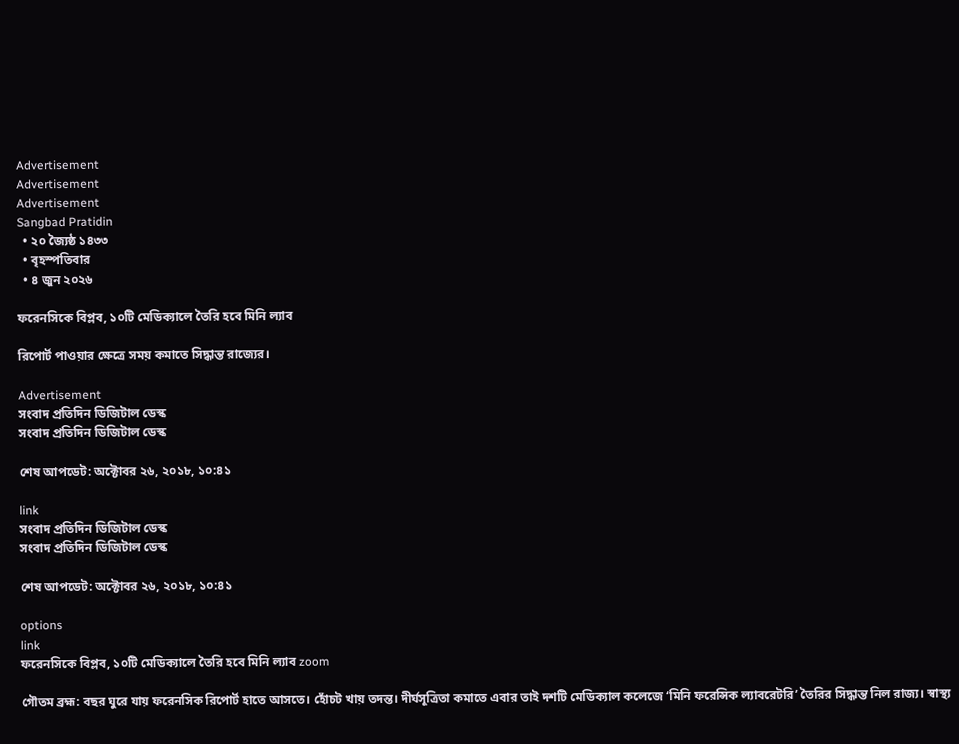Advertisement
Advertisement
Advertisement
Sangbad Pratidin
  • ২০ জ্যৈষ্ঠ ১৪৩৩
  • বৃহস্পতিবার
  • ৪ জুন ২০২৬

ফরেনসিকে বিপ্লব, ১০টি মেডিক্যালে তৈরি হবে মিনি ল্যাব

রিপোর্ট পাওয়ার ক্ষেত্রে সময় কমাতে সিদ্ধান্ত রাজ্যের।

Advertisement
সংবাদ প্রতিদিন ডিজিটাল ডেস্ক
সংবাদ প্রতিদিন ডিজিটাল ডেস্ক

শেষ আপডেট: অক্টোবর ২৬, ২০১৮, ১০:৪১

link
সংবাদ প্রতিদিন ডিজিটাল ডেস্ক
সংবাদ প্রতিদিন ডিজিটাল ডেস্ক

শেষ আপডেট: অক্টোবর ২৬, ২০১৮, ১০:৪১

options
link
ফরেনসিকে বিপ্লব, ১০টি মেডিক্যালে তৈরি হবে মিনি ল্যাব zoom

গৌতম ব্রহ্ম: বছর ঘুরে যায় ফরেনসিক রিপোর্ট হাতে আসতে। হোঁচট খায় তদন্ত। দীর্ঘসূত্রিতা কমাতে এবার তাই দশটি মেডিক্যাল কলেজে ‘মিনি ফরেন্সিক ল্যাবরেটরি’ তৈরির সিদ্ধান্ত নিল রাজ্য। স্বাস্থ্য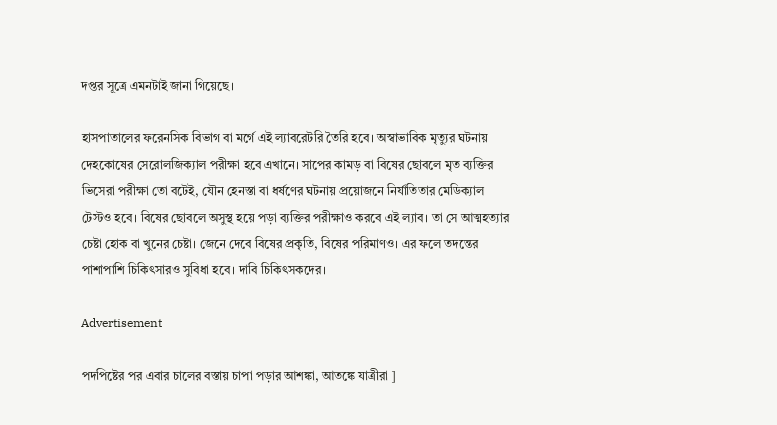দপ্তর সূত্রে এমনটাই জানা গিয়েছে।

হাসপাতালের ফরেনসিক বিভাগ বা মর্গে এই ল্যাবরেটরি তৈরি হবে। অস্বাভাবিক মৃত্যুর ঘটনায় দেহকোষের সেরোলজিক্যাল পরীক্ষা হবে এখানে। সাপের কামড় বা বিষের ছোবলে মৃত ব্যক্তির ভিসেরা পরীক্ষা তো বটেই, যৌন হেনস্তা বা ধর্ষণের ঘটনায় প্রয়োজনে নির্যাতিতার মেডিক্যাল টেস্টও হবে। বিষের ছোবলে অসুস্থ হয়ে পড়া ব্যক্তির পরীক্ষাও করবে এই ল্যাব। তা সে আত্মহত্যার চেষ্টা হোক বা খুনের চেষ্টা। জেনে দেবে বিষের প্রকৃতি, বিষের পরিমাণও। এর ফলে তদন্তের পাশাপাশি চিকিৎসারও সুবিধা হবে। দাবি চিকিৎসকদের।

Advertisement

পদপিষ্টের পর এবার চালের বস্তায় চাপা পড়ার আশঙ্কা, আতঙ্কে যাত্রীরা ]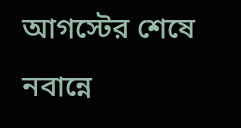আগস্টের শেষে নবান্নে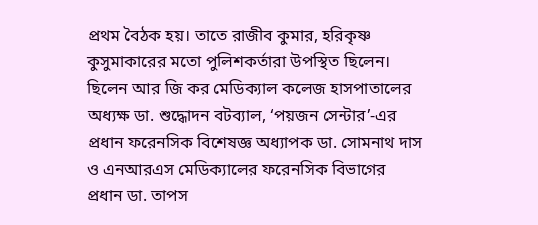প্রথম বৈঠক হয়। তাতে রাজীব কুমার, হরিকৃষ্ণ কুসুমাকারের মতো পুলিশকর্তারা উপস্থিত ছিলেন। ছিলেন আর জি কর মেডিক্যাল কলেজ হাসপাতালের অধ্যক্ষ ডা. শুদ্ধোদন বটব্যাল, ‘পয়জন সেন্টার’-এর প্রধান ফরেনসিক বিশেষজ্ঞ অধ্যাপক ডা. সোমনাথ দাস ও এনআরএস মেডিক্যালের ফরেনসিক বিভাগের প্রধান ডা. তাপস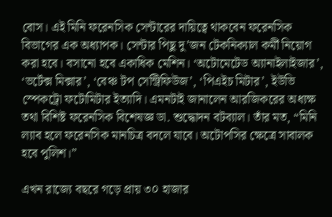বোস। এই মিনি ফরেনসিক সেন্টারের দায়িত্বে থাকবেন ফরেনসিক বিভাগের এক অধ্যাপক। সেন্টার পিছু দু’জন টেকনিক্যাল কর্মী নিয়োগ করা হবে। বসানো হবে একাধিক মেশিন। ‘অটোমেটেড অ্যানাইলাইজার’, ‘ভর্টেক্স মিক্সার’, ‘বেঞ্চ টপ সেন্ট্রিফিউজ’, ‘পিএইচ মিটার’, ইউভি স্পেকট্রো ফটোমিটার ইত্যাদি। এমনটাই জানালেন আরজিকরের অধ্যক্ষ তথা বিশিষ্ট ফরেনসিক বিশেষজ্ঞ ডা. শুদ্ধোদন বটব্যাল। তাঁর মত, “মিনি ল্যাব হলে ফরেনসিক মানচিত্র বদলে যাবে। অটোপসির ক্ষেত্রে সাবালক হবে পুলিশ।”

এখন রাজ্যে বছরে গড়ে প্রায় ৩০ হাজার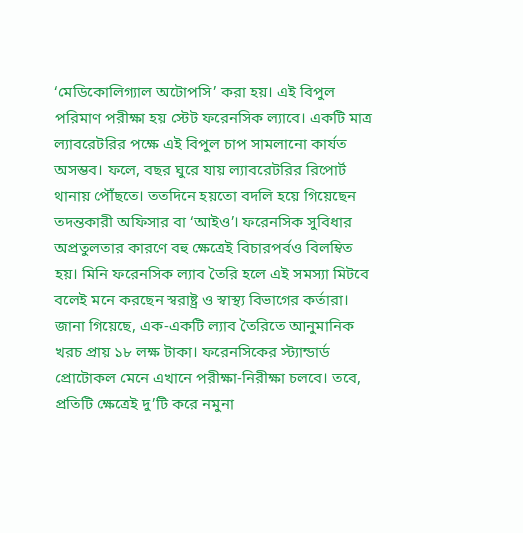‘মেডিকোলিগ্যাল অটোপসি’ করা হয়। এই বিপুল পরিমাণ পরীক্ষা হয় স্টেট ফরেনসিক ল্যাবে। একটি মাত্র ল্যাবরেটরির পক্ষে এই বিপুল চাপ সামলানো কার্যত অসম্ভব। ফলে, বছর ঘুরে যায় ল্যাবরেটরির রিপোর্ট থানায় পৌঁছতে। ততদিনে হয়তো বদলি হয়ে গিয়েছেন তদন্তকারী অফিসার বা ‘আইও’। ফরেনসিক সুবিধার অপ্রতুলতার কারণে বহু ক্ষেত্রেই বিচারপর্বও বিলম্বিত হয়। মিনি ফরেনসিক ল্যাব তৈরি হলে এই সমস্যা মিটবে বলেই মনে করছেন স্বরাষ্ট্র ও স্বাস্থ্য বিভাগের কর্তারা। জানা গিয়েছে, এক-একটি ল্যাব তৈরিতে আনুমানিক খরচ প্রায় ১৮ লক্ষ টাকা। ফরেনসিকের স্ট্যান্ডার্ড প্রোটোকল মেনে এখানে পরীক্ষা-নিরীক্ষা চলবে। তবে, প্রতিটি ক্ষেত্রেই দু’টি করে নমুনা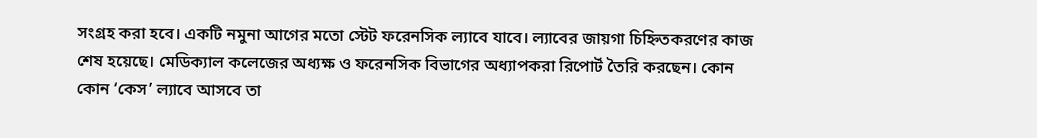সংগ্রহ করা হবে। একটি নমুনা আগের মতো স্টেট ফরেনসিক ল্যাবে যাবে। ল্যাবের জায়গা চিহ্নিতকরণের কাজ শেষ হয়েছে। মেডিক্যাল কলেজের অধ্যক্ষ ও ফরেনসিক বিভাগের অধ্যাপকরা রিপোর্ট তৈরি করছেন। কোন কোন ‘কেস’ ল্যাবে আসবে তা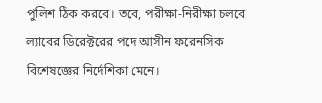পুলিশ ঠিক করবে। তবে, পরীক্ষা-নিরীক্ষা চলবে ল্যাবের ডিরেক্টরের পদে আসীন ফরেনসিক বিশেষজ্ঞের নির্দেশিকা মেনে।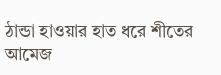ঠান্ডা হাওয়ার হাত ধরে শীতের আমেজ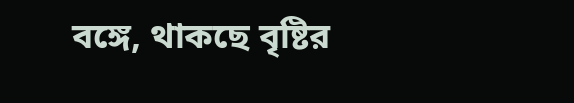বঙ্গে, থাকছে বৃষ্টির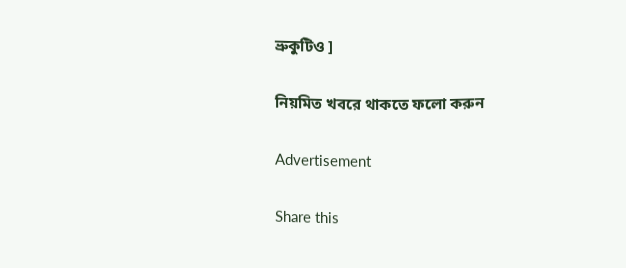ভ্রুকুটিও ]

নিয়মিত খবরে থাকতে ফলো করুন

Advertisement

Share this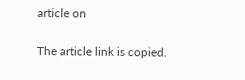article on

The article link is copied.